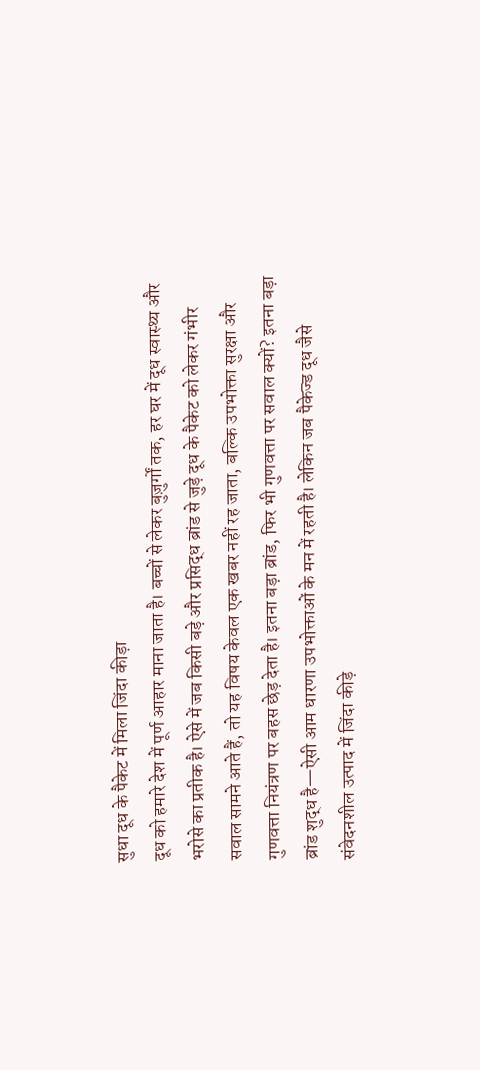सुधा दूध के पैकेट में मिला जिंदा कीड़ा
दूध को हमारे देश में पूर्ण आहार माना जाता है। बच्चों से लेकर बुज़ुर्गों तक, हर घर में दूध स्वास्थ्य और भरोसे का प्रतीक है। ऐसे में जब किसी बड़े और प्रसिद्ध ब्रांड से जुड़े दूध के पैकेट को लेकर गंभीर सवाल सामने आते हैं, तो यह विषय केवल एक खबर नहीं रह जाता, बल्कि उपभोक्ता सुरक्षा और गुणवत्ता नियंत्रण पर बहस छेड़ देता है। इतना बड़ा ब्रांड, फिर भी गुणवत्ता पर सवाल क्यों? इतना बड़ा ब्रांड शुद्ध है—ऐसी आम धारणा उपभोक्ताओं के मन में रहती है। लेकिन जब पैकेज्ड दूध जैसे संवेदनशील उत्पाद में जिंदा कीड़े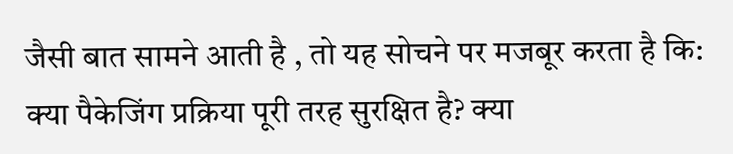जैसी बात सामने आती है , तो यह सोचने पर मजबूर करता है कि: क्या पैकेजिंग प्रक्रिया पूरी तरह सुरक्षित है? क्या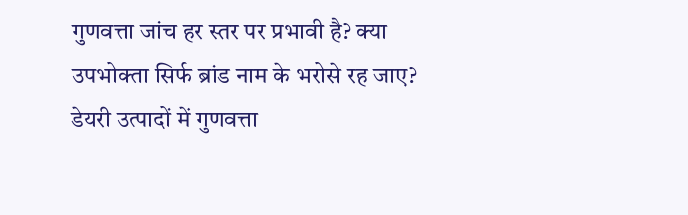गुणवत्ता जांच हर स्तर पर प्रभावी है? क्या उपभोक्ता सिर्फ ब्रांड नाम के भरोसे रह जाए? डेयरी उत्पादों में गुणवत्ता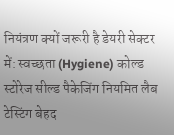नियंत्रण क्यों जरूरी है डेयरी सेक्टर में: स्वच्छता (Hygiene) कोल्ड स्टोरेज सील्ड पैकेजिंग नियमित लैब टेस्टिंग बेहद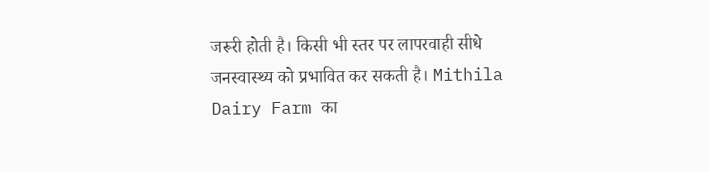जरूरी होती है। किसी भी स्तर पर लापरवाही सीधे जनस्वास्थ्य को प्रभावित कर सकती है। Mithila Dairy Farm का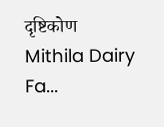दृष्टिकोण Mithila Dairy Fa...